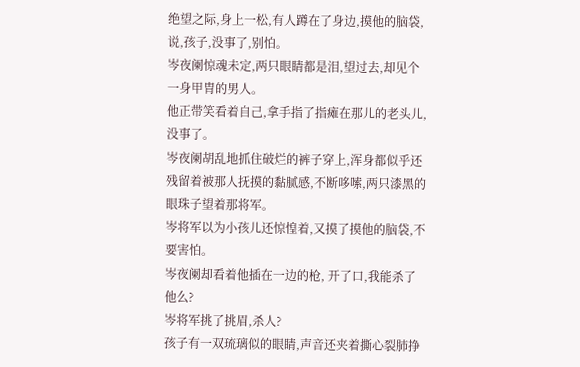绝望之际,身上一松,有人蹲在了身边,摸他的脑袋,说,孩子,没事了,别怕。
岑夜阑惊魂未定,两只眼睛都是泪,望过去,却见个一身甲胄的男人。
他正带笑看着自己,拿手指了指瘫在那儿的老头儿,没事了。
岑夜阑胡乱地抓住破烂的裤子穿上,浑身都似乎还残留着被那人抚摸的黏腻感,不断哆嗦,两只漆黑的眼珠子望着那将军。
岑将军以为小孩儿还惊惶着,又摸了摸他的脑袋,不要害怕。
岑夜阑却看着他插在一边的枪, 开了口,我能杀了他么?
岑将军挑了挑眉,杀人?
孩子有一双琉璃似的眼睛,声音还夹着撕心裂肺挣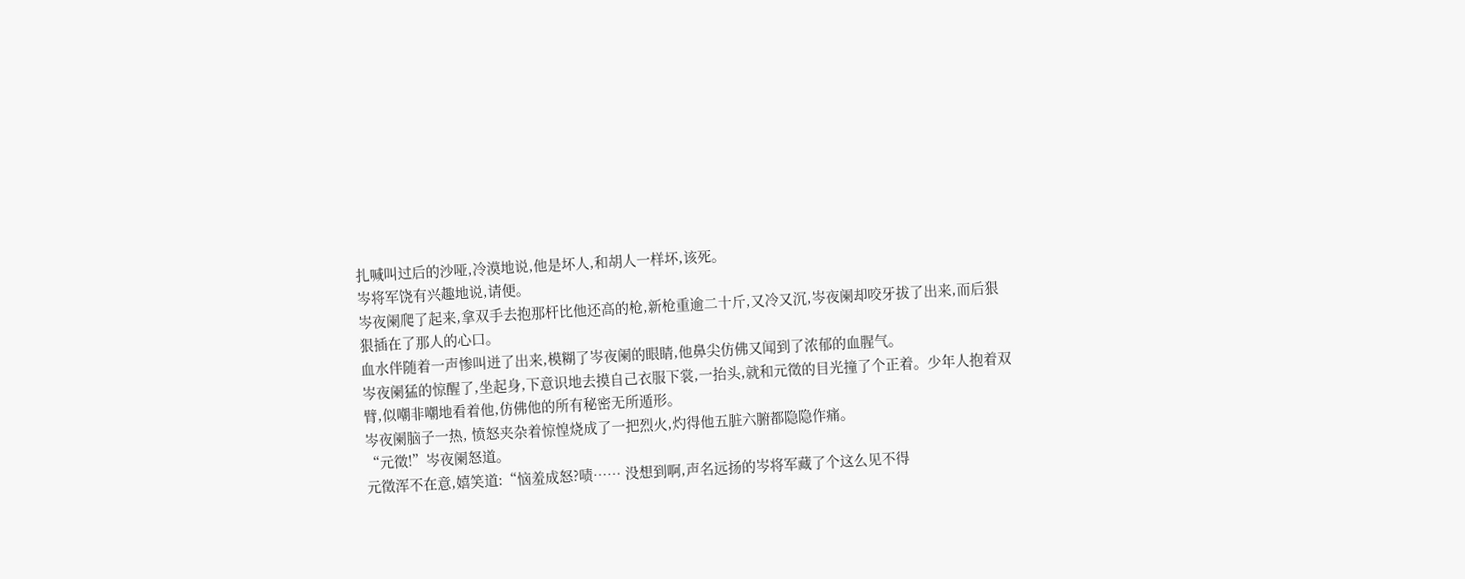扎喊叫过后的沙哑,冷漠地说,他是坏人,和胡人一样坏,该死。
岑将军饶有兴趣地说,请便。
岑夜阑爬了起来,拿双手去抱那杆比他还高的枪,新枪重逾二十斤,又冷又沉,岑夜阑却咬牙拔了出来,而后狠狠插在了那人的心口。
血水伴随着一声惨叫迸了出来,模糊了岑夜阑的眼睛,他鼻尖仿佛又闻到了浓郁的血腥气。
岑夜阑猛的惊醒了,坐起身,下意识地去摸自己衣服下裳,一抬头,就和元徵的目光撞了个正着。少年人抱着双臂,似嘲非嘲地看着他,仿佛他的所有秘密无所遁形。
岑夜阑脑子一热, 愤怒夹杂着惊惶烧成了一把烈火,灼得他五脏六腑都隐隐作痛。
“元徵!”岑夜阑怒道。
元徵浑不在意,嬉笑道:“恼羞成怒?啧…… 没想到啊,声名远扬的岑将军藏了个这么见不得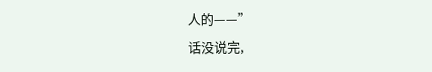人的——”
话没说完,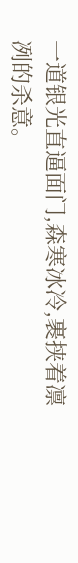一道银光直逼面门,森寒冰冷,裹挟着凛冽的杀意。